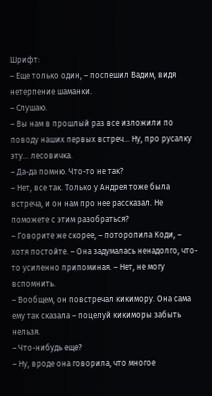Шрифт:
– Еще только один, – поспешил Вадим, видя нетерпение шаманки.
– Слушаю.
– Вы нам в прошлый раз все изложили по поводу наших первых встреч… Ну, про русалку эту… лесовичка.
– Да-да помню. Что-то не так?
– Нет, все так. Только у Андрея тоже была встреча, и он нам про нее рассказал. Не поможете с этим разобраться?
– Говорите же скорее, – поторопила Коди, – хотя постойте. – Она задумалась ненадолго, что-то усиленно припоминая. – Нет, не могу вспомнить.
– Вообщем, он повстречал кикимору. Она сама ему так сказала – поцелуй кикиморы забыть нельзя.
– Что-нибудь еще?
– Ну, вроде она говорила, что многое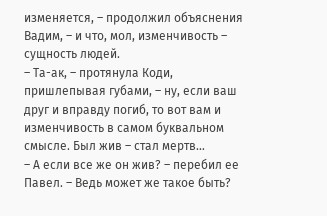изменяется, – продолжил объяснения Вадим, – и что, мол, изменчивость – сущность людей.
– Та-ак, – протянула Коди, пришлепывая губами, – ну, если ваш друг и вправду погиб, то вот вам и изменчивость в самом буквальном смысле. Был жив – стал мертв…
– А если все же он жив? – перебил ее Павел. – Ведь может же такое быть?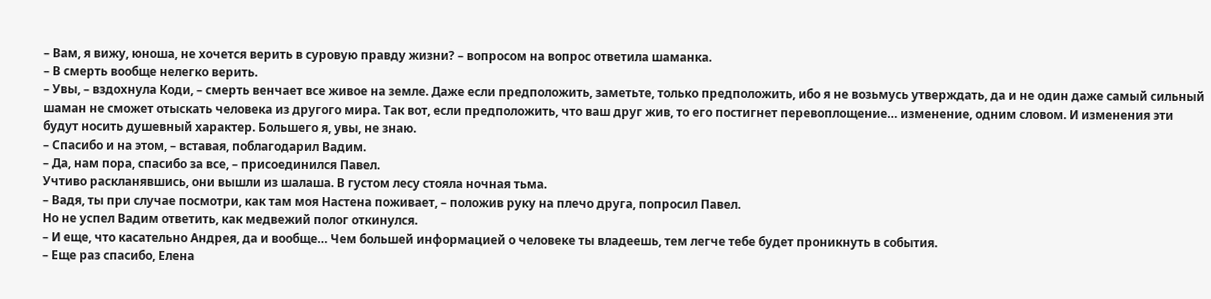– Вам, я вижу, юноша, не хочется верить в суровую правду жизни? – вопросом на вопрос ответила шаманка.
– В смерть вообще нелегко верить.
– Увы, – вздохнула Коди, – смерть венчает все живое на земле. Даже если предположить, заметьте, только предположить, ибо я не возьмусь утверждать, да и не один даже самый сильный шаман не сможет отыскать человека из другого мира. Так вот, если предположить, что ваш друг жив, то его постигнет перевоплощение… изменение, одним словом. И изменения эти будут носить душевный характер. Большего я, увы, не знаю.
– Спасибо и на этом, – вставая, поблагодарил Вадим.
– Да, нам пора, спасибо за все, – присоединился Павел.
Учтиво раскланявшись, они вышли из шалаша. В густом лесу стояла ночная тьма.
– Вадя, ты при случае посмотри, как там моя Настена поживает, – положив руку на плечо друга, попросил Павел.
Но не успел Вадим ответить, как медвежий полог откинулся.
– И еще, что касательно Андрея, да и вообще… Чем большей информацией о человеке ты владеешь, тем легче тебе будет проникнуть в события.
– Еще раз спасибо, Елена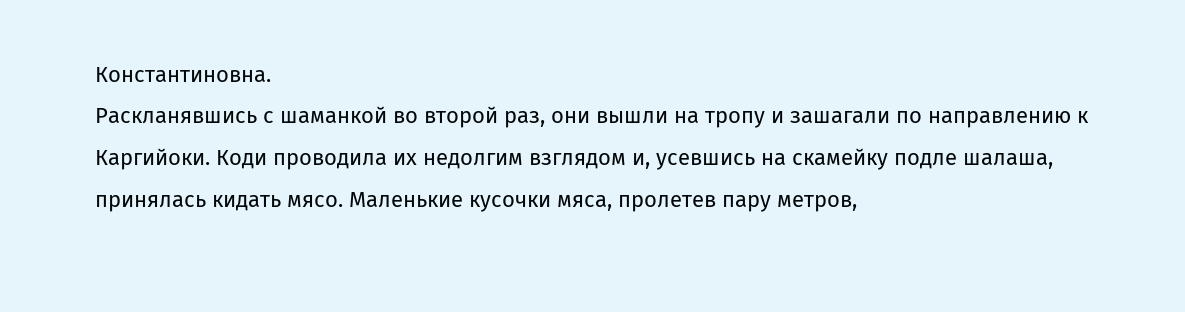Константиновна.
Раскланявшись с шаманкой во второй раз, они вышли на тропу и зашагали по направлению к Каргийоки. Коди проводила их недолгим взглядом и, усевшись на скамейку подле шалаша, принялась кидать мясо. Маленькие кусочки мяса, пролетев пару метров,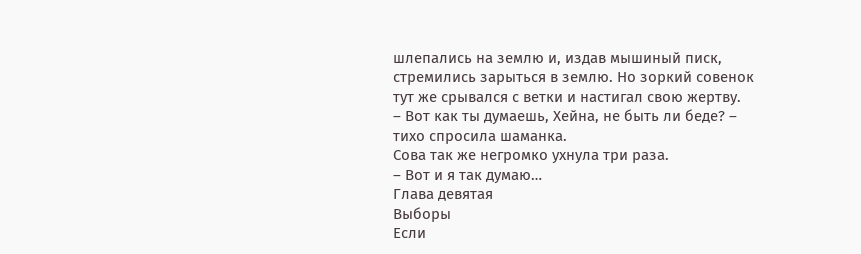шлепались на землю и, издав мышиный писк, стремились зарыться в землю. Но зоркий совенок тут же срывался с ветки и настигал свою жертву.
– Вот как ты думаешь, Хейна, не быть ли беде? – тихо спросила шаманка.
Сова так же негромко ухнула три раза.
– Вот и я так думаю…
Глава девятая
Выборы
Если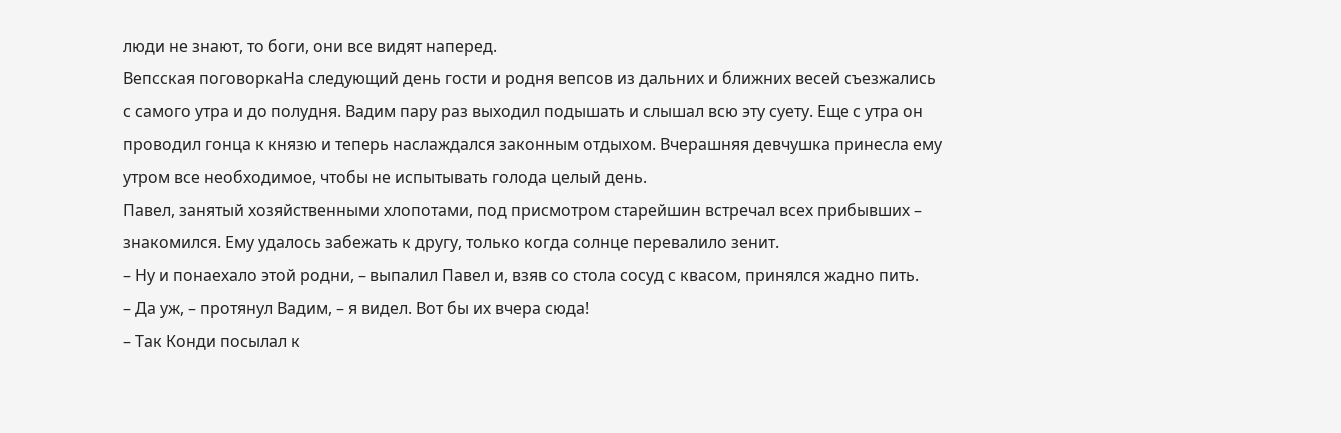люди не знают, то боги, они все видят наперед.
Вепсская поговоркаНа следующий день гости и родня вепсов из дальних и ближних весей съезжались с самого утра и до полудня. Вадим пару раз выходил подышать и слышал всю эту суету. Еще с утра он проводил гонца к князю и теперь наслаждался законным отдыхом. Вчерашняя девчушка принесла ему утром все необходимое, чтобы не испытывать голода целый день.
Павел, занятый хозяйственными хлопотами, под присмотром старейшин встречал всех прибывших – знакомился. Ему удалось забежать к другу, только когда солнце перевалило зенит.
– Ну и понаехало этой родни, – выпалил Павел и, взяв со стола сосуд с квасом, принялся жадно пить.
– Да уж, – протянул Вадим, – я видел. Вот бы их вчера сюда!
– Так Конди посылал к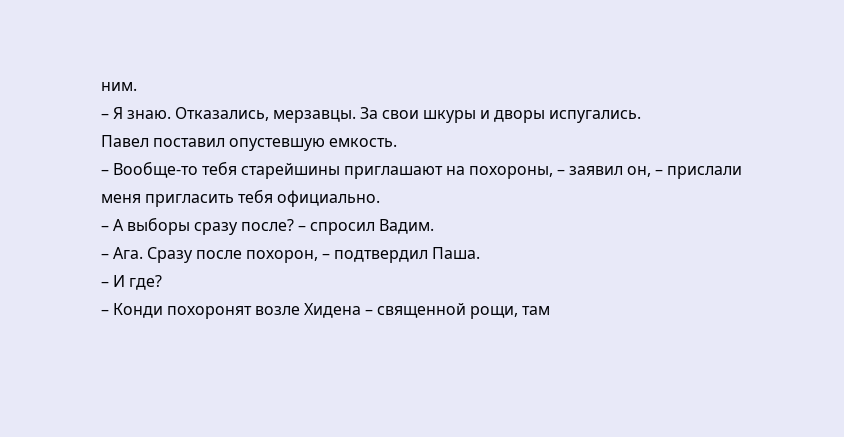ним.
– Я знаю. Отказались, мерзавцы. За свои шкуры и дворы испугались.
Павел поставил опустевшую емкость.
– Вообще-то тебя старейшины приглашают на похороны, – заявил он, – прислали меня пригласить тебя официально.
– А выборы сразу после? – спросил Вадим.
– Ага. Сразу после похорон, – подтвердил Паша.
– И где?
– Конди похоронят возле Хидена – священной рощи, там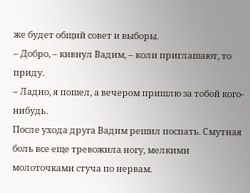же будет общий совет и выборы.
– Добро, – кивнул Вадим, – коли приглашают, то приду.
– Ладно, я пошел, а вечером пришлю за тобой кого-нибудь.
После ухода друга Вадим решил поспать. Смутная боль все еще тревожила ногу, мелкими молоточками стуча по нервам.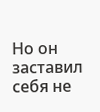Но он заставил себя не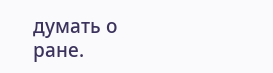думать о ране.